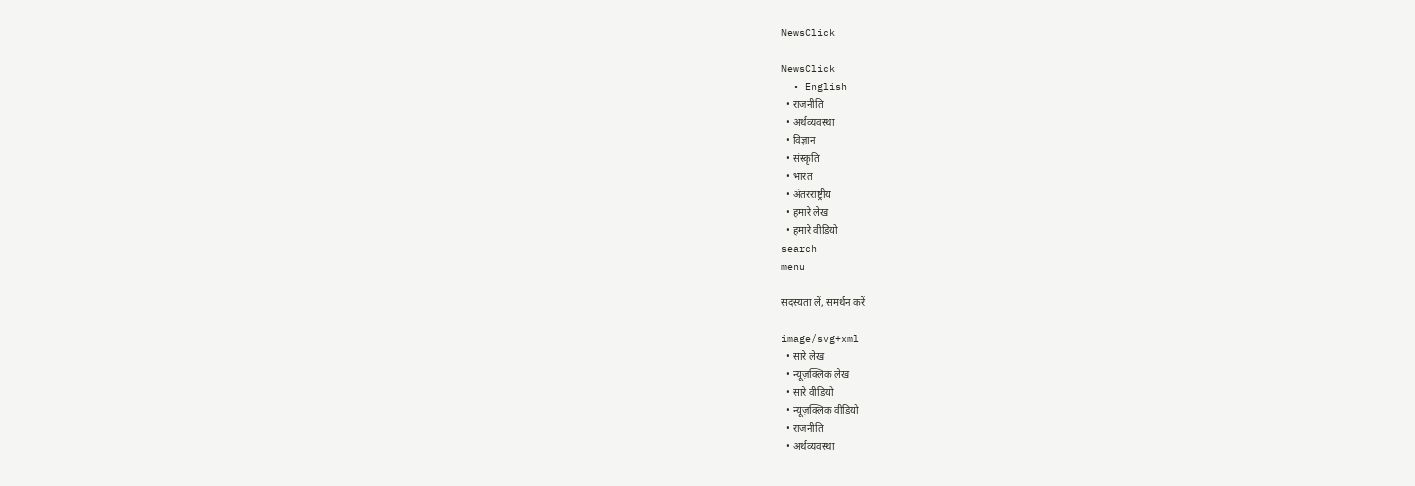NewsClick

NewsClick
  • English
  • राजनीति
  • अर्थव्यवस्था
  • विज्ञान
  • संस्कृति
  • भारत
  • अंतरराष्ट्रीय
  • हमारे लेख
  • हमारे वीडियो
search
menu

सदस्यता लें, समर्थन करें

image/svg+xml
  • सारे लेख
  • न्यूज़क्लिक लेख
  • सारे वीडियो
  • न्यूज़क्लिक वीडियो
  • राजनीति
  • अर्थव्यवस्था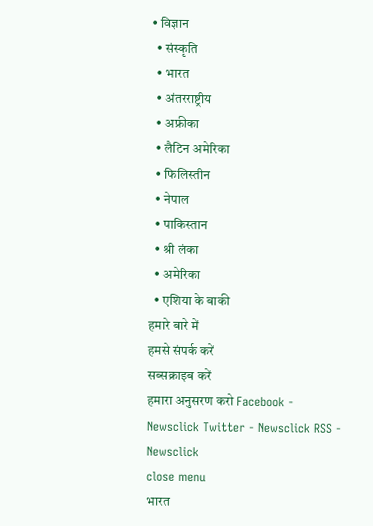• विज्ञान
  • संस्कृति
  • भारत
  • अंतरराष्ट्रीय
  • अफ्रीका
  • लैटिन अमेरिका
  • फिलिस्तीन
  • नेपाल
  • पाकिस्तान
  • श्री लंका
  • अमेरिका
  • एशिया के बाकी
हमारे बारे में
हमसे संपर्क करें
सब्सक्राइब करें
हमारा अनुसरण करो Facebook - Newsclick Twitter - Newsclick RSS - Newsclick
close menu
भारत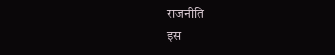राजनीति
इस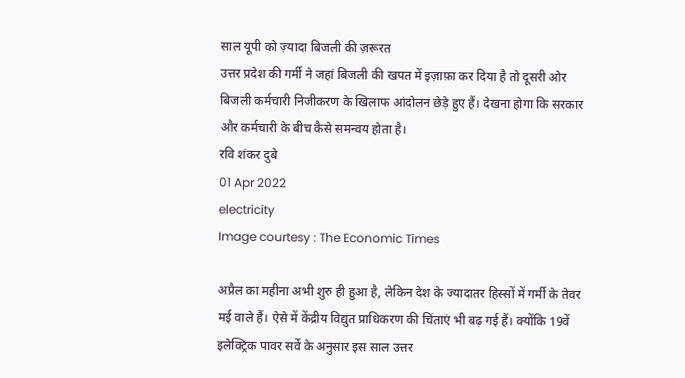साल यूपी को ज़्यादा बिजली की ज़रूरत
उत्तर प्रदेश की गर्मी ने जहां बिजली की खपत में इज़ाफ़ा कर दिया है तो दूसरी ओर बिजली कर्मचारी निजीकरण के खिलाफ आंदोलन छेड़े हुए हैं। देखना होगा कि सरकार और कर्मचारी के बीच कैसे समन्वय होता है।
रवि शंकर दुबे
01 Apr 2022
electricity
Image courtesy : The Economic Times

अप्रैल का महीना अभी शुरु ही हुआ है, लेकिन देश के ज्यादातर हिस्सों में गर्मी के तेवर मई वाले हैं। ऐसे में केंद्रीय विद्युत प्राधिकरण की चिंताएं भी बढ़ गई हैं। क्योंकि 19वें इलेक्ट्रिक पावर सर्वे के अनुसार इस साल उत्तर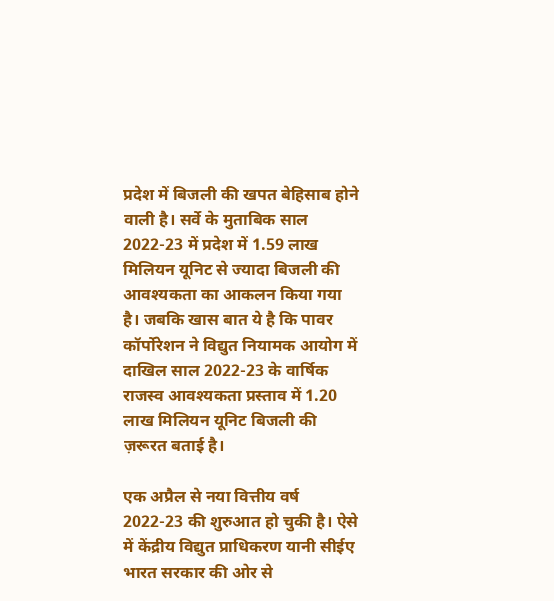प्रदेश में बिजली की खपत बेहिसाब होने वाली है। सर्वे के मुताबिक साल 2022-23 में प्रदेश में 1.59 लाख मिलियन यूनिट से ज्यादा बिजली की आवश्यकता का आकलन किया गया है। जबकि खास बात ये है कि पावर कॉर्पोरेशन ने विद्युत नियामक आयोग में दाखिल साल 2022-23 के वार्षिक राजस्व आवश्यकता प्रस्ताव में 1.20 लाख मिलियन यूनिट बिजली की ज़रूरत बताई है।

एक अप्रैल से नया वित्तीय वर्ष 2022-23 की शुरुआत हो चुकी है। ऐसे में केंद्रीय विद्युत प्राधिकरण यानी सीईए भारत सरकार की ओर से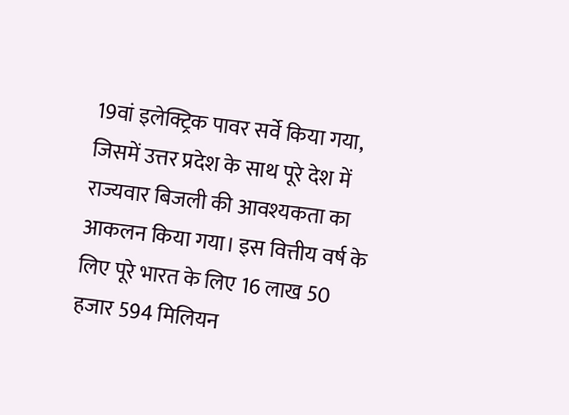19वां इलेक्ट्रिक पावर सर्वे किया गया, जिसमें उत्तर प्रदेश के साथ पूरे देश में राज्यवार बिजली की आवश्यकता का आकलन किया गया। इस वित्तीय वर्ष के लिए पूरे भारत के लिए 16 लाख 50 हजार 594 मिलियन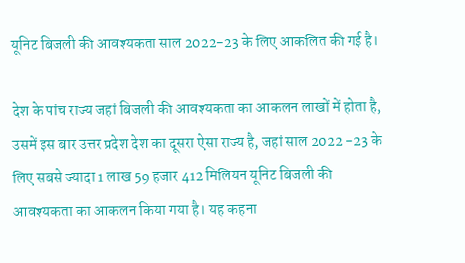यूनिट बिजली की आवश्यकता साल 2022-23 के लिए आकलित की गई है।

देश के पांच राज्य जहां बिजली की आवश्यकता का आकलन लाखों में होता है, उसमें इस बार उत्तर प्रदेश देश का दूसरा ऐसा राज्य है, जहां साल 2022 -23 के लिए सबसे ज्यादा 1 लाख 59 हजार 412 मिलियन यूनिट बिजली की आवश्यकता का आकलन किया गया है। यह कहना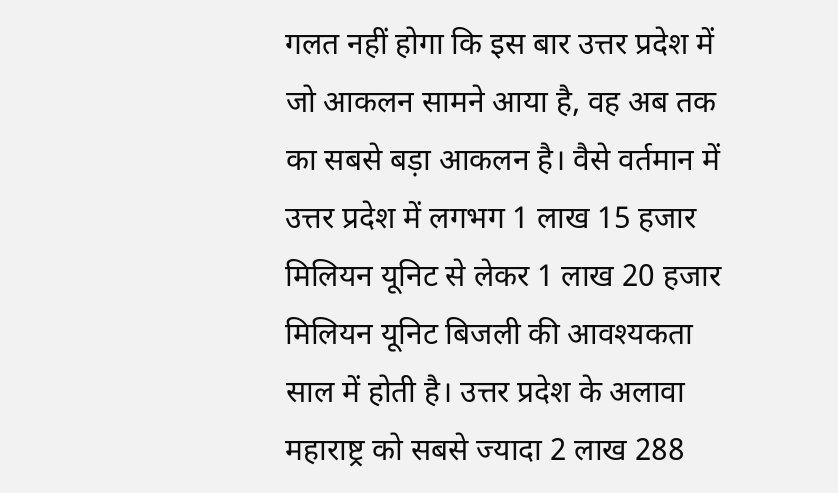गलत नहीं होगा कि इस बार उत्तर प्रदेश में जो आकलन सामने आया है, वह अब तक का सबसे बड़ा आकलन है। वैसे वर्तमान में उत्तर प्रदेश में लगभग 1 लाख 15 हजार मिलियन यूनिट से लेकर 1 लाख 20 हजार मिलियन यूनिट बिजली की आवश्यकता साल में होती है। उत्तर प्रदेश के अलावा महाराष्ट्र को सबसे ज्यादा 2 लाख 288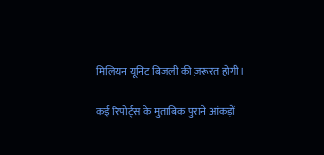मिलियन यूनिट बिजली की ज़रूरत होगी।

कई रिपोर्ट्स के मुताबिक पुराने आंकड़ों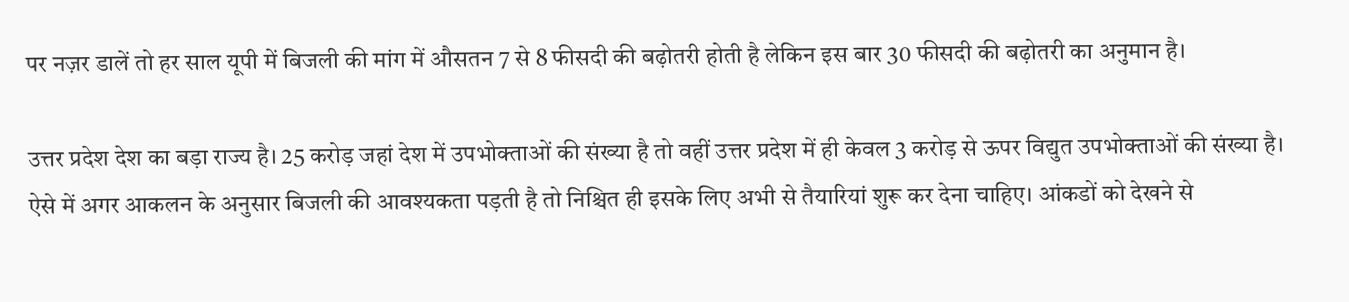पर नज़र डालें तो हर साल यूपी में बिजली की मांग में औसतन 7 से 8 फीसदी की बढ़ोतरी होती है लेकिन इस बार 30 फीसदी की बढ़ोतरी का अनुमान है।

उत्तर प्रदेश देश का बड़ा राज्य है। 25 करोड़ जहां देश में उपभोक्ताओं की संख्या है तो वहीं उत्तर प्रदेश में ही केवल 3 करोड़ से ऊपर विद्युत उपभोक्ताओं की संख्या है। ऐसे में अगर आकलन के अनुसार बिजली की आवश्यकता पड़ती है तो निश्चित ही इसके लिए अभी से तैयारियां शुरू कर देना चाहिए। आंकडों को देखने से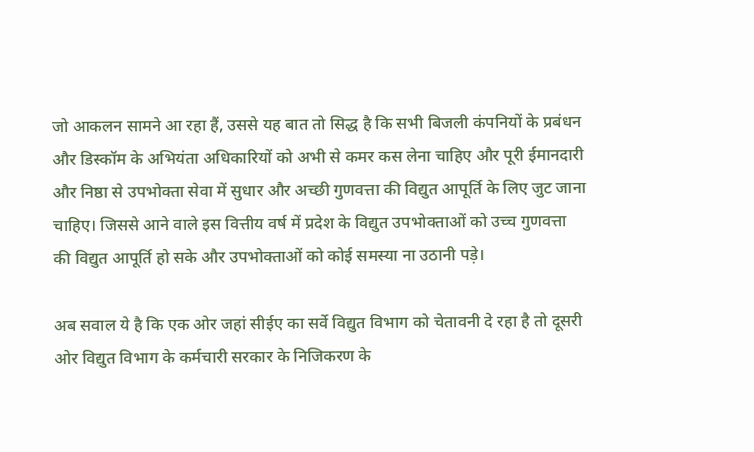जो आकलन सामने आ रहा हैं, उससे यह बात तो सिद्ध है कि सभी बिजली कंपनियों के प्रबंधन और डिस्कॉम के अभियंता अधिकारियों को अभी से कमर कस लेना चाहिए और पूरी ईमानदारी और निष्ठा से उपभोक्ता सेवा में सुधार और अच्छी गुणवत्ता की विद्युत आपूर्ति के लिए जुट जाना चाहिए। जिससे आने वाले इस वित्तीय वर्ष में प्रदेश के विद्युत उपभोक्ताओं को उच्च गुणवत्ता की विद्युत आपूर्ति हो सके और उपभोक्ताओं को कोई समस्या ना उठानी पड़े।

अब सवाल ये है कि एक ओर जहां सीईए का सर्वे विद्युत विभाग को चेतावनी दे रहा है तो दूसरी ओर विद्युत विभाग के कर्मचारी सरकार के निजिकरण के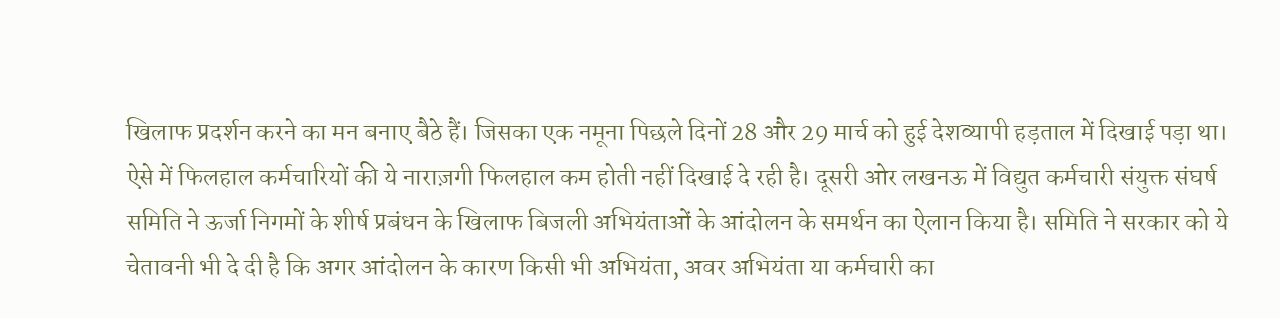खिलाफ प्रदर्शन करने का मन बनाए बैठे हैं। जिसका एक नमूना पिछले दिनों 28 और 29 मार्च को हुई देशव्यापी हड़ताल में दिखाई पड़ा था। ऐसे में फिलहाल कर्मचारियों की ये नाराज़गी फिलहाल कम होती नहीं दिखाई दे रही है। दूसरी ओर लखनऊ में विद्युत कर्मचारी संयुक्त संघर्ष समिति ने ऊर्जा निगमों के शीर्ष प्रबंधन के खिलाफ बिजली अभियंताओं के आंदोलन के समर्थन का ऐलान किया है। समिति ने सरकार को ये चेतावनी भी दे दी है कि अगर आंदोलन के कारण किसी भी अभियंता, अवर अभियंता या कर्मचारी का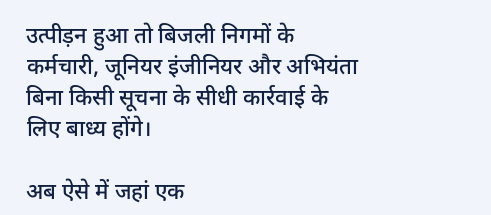उत्पीड़न हुआ तो बिजली निगमों के कर्मचारी, जूनियर इंजीनियर और अभियंता बिना किसी सूचना के सीधी कार्रवाई के लिए बाध्य होंगे।

अब ऐसे में जहां एक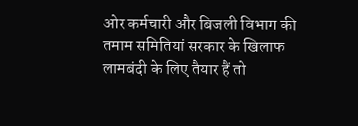ओर कर्मचारी और बिजली विभाग की तमाम समितियां सरकार के खिलाफ लामबंदी के लिए तैयार हैं तो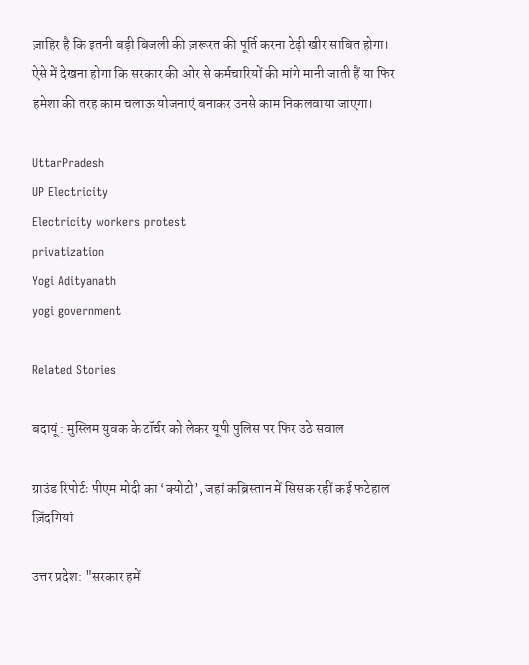ज़ाहिर है कि इतनी बड़ी बिजली की ज़रूरत की पूर्ति करना टेढ़ी खीर साबित होगा। ऐसे में देखना होगा कि सरकार की ओर से कर्मचारियों की मांगे मानी जाती हैं या फिर हमेशा की तरह काम चलाऊ योजनाएं बनाकर उनसे काम निकलवाया जाएगा।

UttarPradesh
UP Electricity
Electricity workers protest
privatization
Yogi Adityanath
yogi government

Related Stories

बदायूं : मुस्लिम युवक के टॉर्चर को लेकर यूपी पुलिस पर फिर उठे सवाल

ग्राउंड रिपोर्टः पीएम मोदी का ‘क्योटो’, जहां कब्रिस्तान में सिसक रहीं कई फटेहाल ज़िंदगियां

उत्तर प्रदेश: "सरकार हमें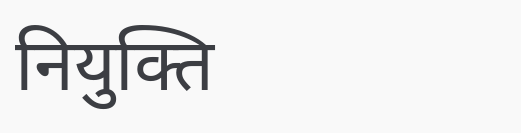नियुक्ति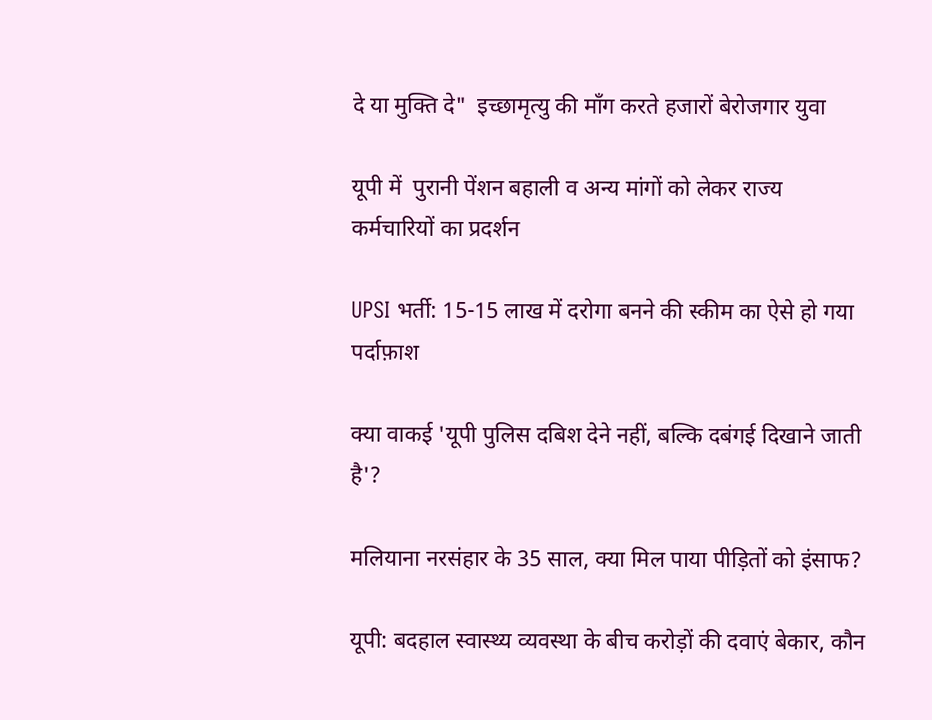दे या मुक्ति दे"  इच्छामृत्यु की माँग करते हजारों बेरोजगार युवा

यूपी में  पुरानी पेंशन बहाली व अन्य मांगों को लेकर राज्य कर्मचारियों का प्रदर्शन

UPSI भर्ती: 15-15 लाख में दरोगा बनने की स्कीम का ऐसे हो गया पर्दाफ़ाश

क्या वाकई 'यूपी पुलिस दबिश देने नहीं, बल्कि दबंगई दिखाने जाती है'?

मलियाना नरसंहार के 35 साल, क्या मिल पाया पीड़ितों को इंसाफ?

यूपी: बदहाल स्वास्थ्य व्यवस्था के बीच करोड़ों की दवाएं बेकार, कौन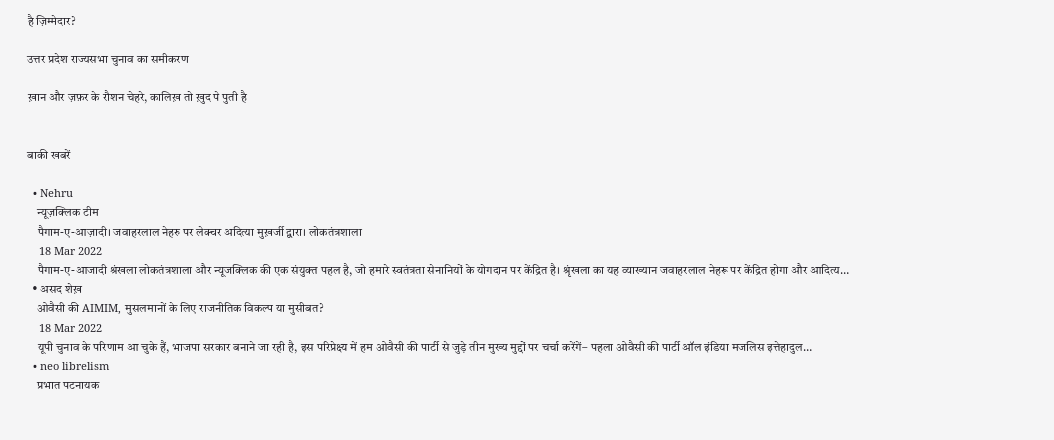है ज़िम्मेदार?

उत्तर प्रदेश राज्यसभा चुनाव का समीकरण

ख़ान और ज़फ़र के रौशन चेहरे, कालिख़ तो ख़ुद पे पुती है


बाकी खबरें

  • Nehru
    न्यूज़क्लिक टीम
    पैगाम-ए-आज़ादी। जवाहरलाल नेहरु पर लेक्चर अदित्या मुख़र्जी द्वारा। लोकतंत्रशाला
    18 Mar 2022
    पैगाम-ए-आजादी श्रंखला लोकतंत्रशाला और न्यूजक्लिक की एक संयुक्त पहल है, जो हमारे स्वतंत्रता सेनानियों के योगदान पर केंद्रित है। श्रृंखला का यह व्याख्यान जवाहरलाल नेहरू पर केंद्रित होगा और आदित्य…
  • असद शेख़
    ओवैसी की AIMIM, मुसलमानों के लिए राजनीतिक विकल्प या मुसीबत?
    18 Mar 2022
    यूपी चुनाव के परिणाम आ चुके हैं, भाजपा सरकार बनाने जा रही है, इस परिप्रेक्ष्य में हम ओवैसी की पार्टी से जुड़े तीन मुख्य मुद्दों पर चर्चा करेंगें– पहला ओवैसी की पार्टी ऑल इंडिया मजलिस इत्तेहादुल…
  • neo librelism
    प्रभात पटनायक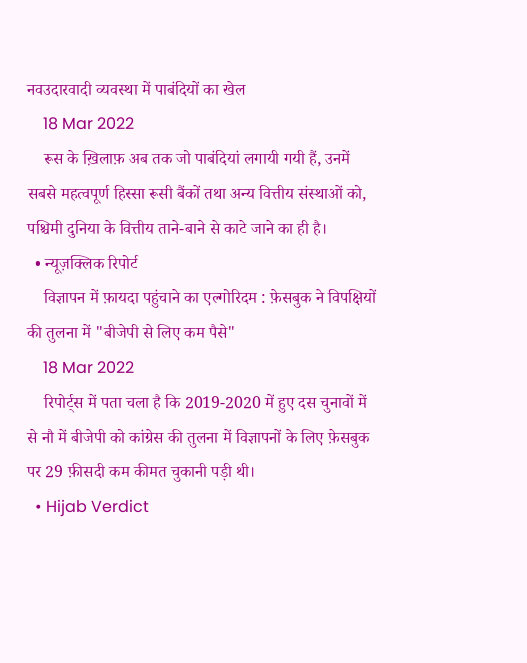नवउदारवादी व्यवस्था में पाबंदियों का खेल
    18 Mar 2022
    रूस के ख़िलाफ़ अब तक जो पाबंदियां लगायी गयी हैं, उनमें सबसे महत्वपूर्ण हिस्सा रूसी बैंकों तथा अन्य वित्तीय संस्थाओं को, पश्चिमी दुनिया के वित्तीय ताने-बाने से काटे जाने का ही है।
  • न्यूज़क्लिक रिपोर्ट
    विज्ञापन में फ़ायदा पहुंचाने का एल्गोरिदम : फ़ेसबुक ने विपक्षियों की तुलना में "बीजेपी से लिए कम पैसे"
    18 Mar 2022
    रिपोर्ट्स में पता चला है कि 2019-2020 में हुए दस चुनावों में से नौ में बीजेपी को कांग्रेस की तुलना में विज्ञापनों के लिए फ़ेसबुक पर 29 फ़ीसदी कम कीमत चुकानी पड़ी थी।
  • Hijab Verdict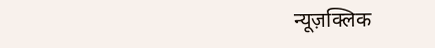न्यूज़क्लिक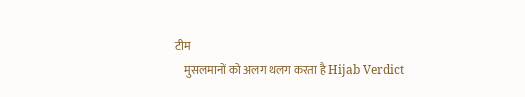टीम
    मुसलमानों को अलग थलग करता है Hijab Verdict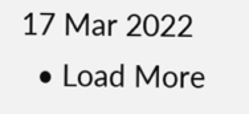17 Mar 2022
  • Load More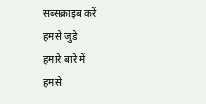सब्सक्राइब करें
हमसे जुडे
हमारे बारे में
हमसे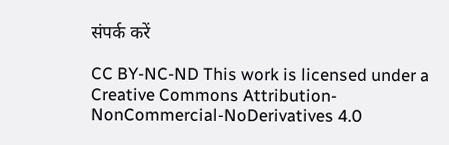संपर्क करें

CC BY-NC-ND This work is licensed under a Creative Commons Attribution-NonCommercial-NoDerivatives 4.0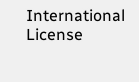International License